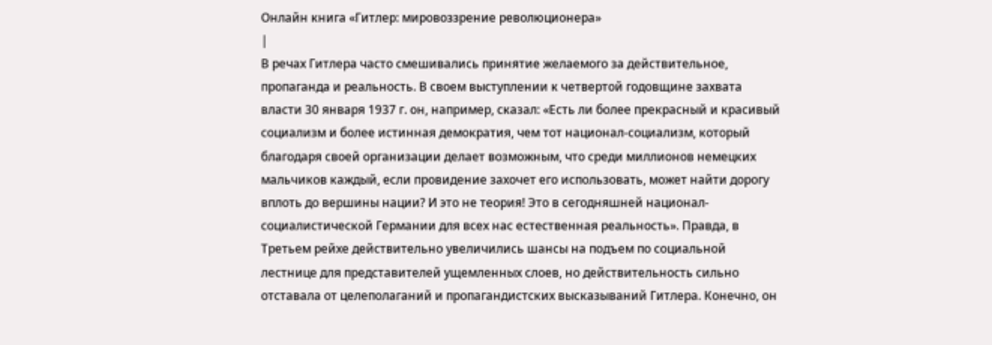Онлайн книга «Гитлер: мировоззрение революционера»
|
В речах Гитлера часто смешивались принятие желаемого за действительное, пропаганда и реальность. В своем выступлении к четвертой годовщине захвата власти 30 января 1937 г. он, например, сказал: «Есть ли более прекрасный и красивый социализм и более истинная демократия, чем тот национал-социализм, который благодаря своей организации делает возможным, что среди миллионов немецких мальчиков каждый, если провидение захочет его использовать, может найти дорогу вплоть до вершины нации? И это не теория! Это в сегодняшней национал-социалистической Германии для всех нас естественная реальность». Правда, в Третьем рейхе действительно увеличились шансы на подъем по социальной лестнице для представителей ущемленных слоев, но действительность сильно отставала от целеполаганий и пропагандистских высказываний Гитлера. Конечно, он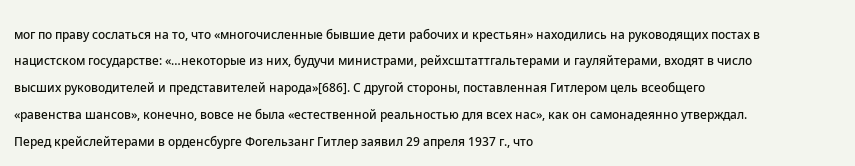мог по праву сослаться на то, что «многочисленные бывшие дети рабочих и крестьян» находились на руководящих постах в нацистском государстве: «…некоторые из них, будучи министрами, рейхсштаттгальтерами и гауляйтерами, входят в число высших руководителей и представителей народа»[686]. С другой стороны, поставленная Гитлером цель всеобщего «равенства шансов», конечно, вовсе не была «естественной реальностью для всех нас», как он самонадеянно утверждал. Перед крейслейтерами в орденсбурге Фогельзанг Гитлер заявил 29 апреля 1937 г., что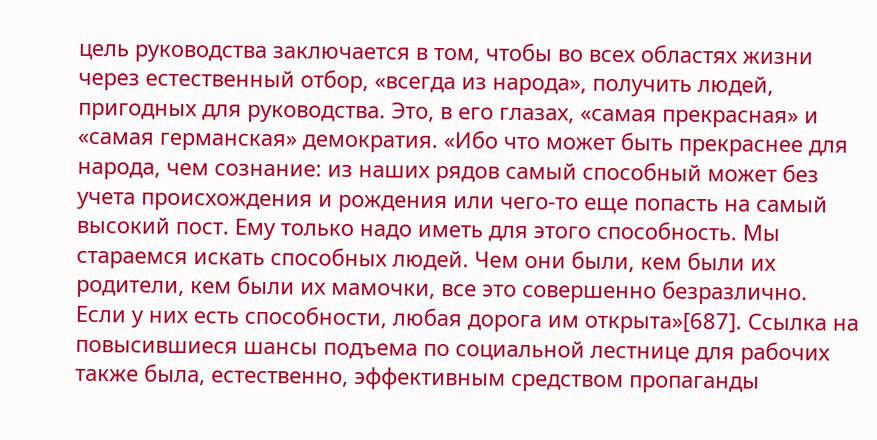цель руководства заключается в том, чтобы во всех областях жизни через естественный отбор, «всегда из народа», получить людей, пригодных для руководства. Это, в его глазах, «самая прекрасная» и «самая германская» демократия. «Ибо что может быть прекраснее для народа, чем сознание: из наших рядов самый способный может без учета происхождения и рождения или чего-то еще попасть на самый высокий пост. Ему только надо иметь для этого способность. Мы стараемся искать способных людей. Чем они были, кем были их родители, кем были их мамочки, все это совершенно безразлично. Если у них есть способности, любая дорога им открыта»[687]. Ссылка на повысившиеся шансы подъема по социальной лестнице для рабочих также была, естественно, эффективным средством пропаганды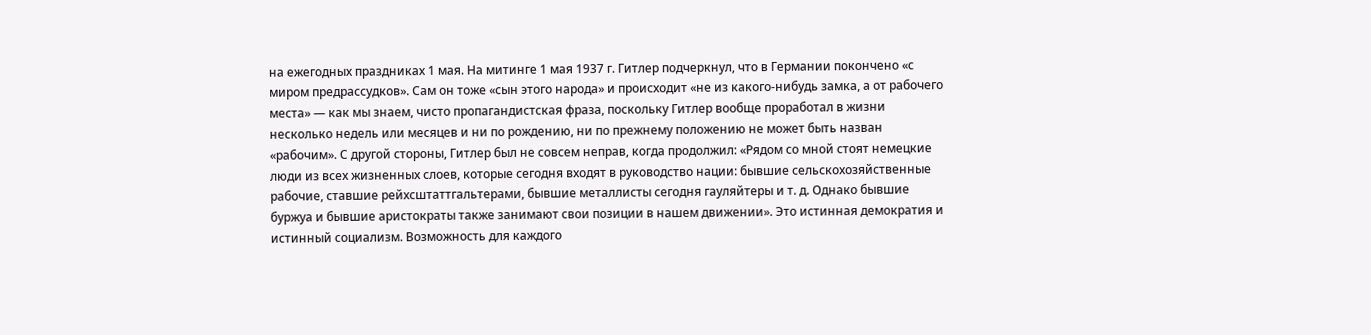на ежегодных праздниках 1 мая. На митинге 1 мая 1937 г. Гитлер подчеркнул, что в Германии покончено «с миром предрассудков». Сам он тоже «сын этого народа» и происходит «не из какого-нибудь замка, а от рабочего места» — как мы знаем, чисто пропагандистская фраза, поскольку Гитлер вообще проработал в жизни несколько недель или месяцев и ни по рождению, ни по прежнему положению не может быть назван «рабочим». С другой стороны, Гитлер был не совсем неправ, когда продолжил: «Рядом со мной стоят немецкие люди из всех жизненных слоев, которые сегодня входят в руководство нации: бывшие сельскохозяйственные рабочие, ставшие рейхсштаттгальтерами, бывшие металлисты сегодня гауляйтеры и т. д. Однако бывшие буржуа и бывшие аристократы также занимают свои позиции в нашем движении». Это истинная демократия и истинный социализм. Возможность для каждого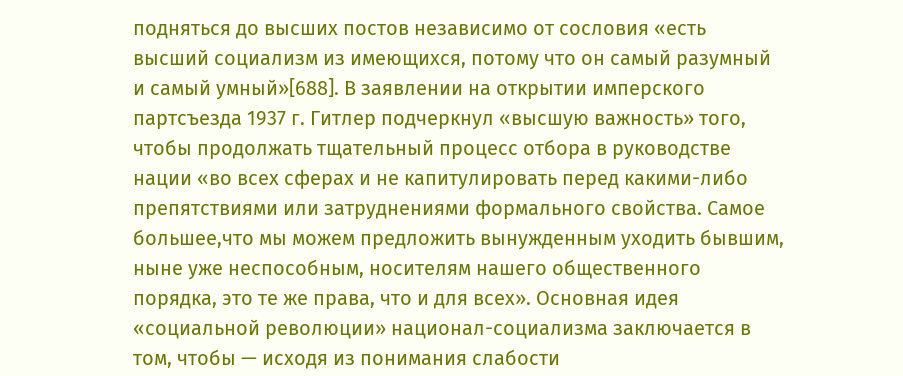подняться до высших постов независимо от сословия «есть высший социализм из имеющихся, потому что он самый разумный и самый умный»[688]. В заявлении на открытии имперского партсъезда 1937 г. Гитлер подчеркнул «высшую важность» того, чтобы продолжать тщательный процесс отбора в руководстве нации «во всех сферах и не капитулировать перед какими-либо препятствиями или затруднениями формального свойства. Самое большее,что мы можем предложить вынужденным уходить бывшим, ныне уже неспособным, носителям нашего общественного порядка, это те же права, что и для всех». Основная идея «социальной революции» национал-социализма заключается в том, чтобы — исходя из понимания слабости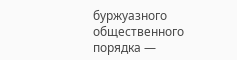буржуазного общественного порядка —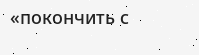«покончить с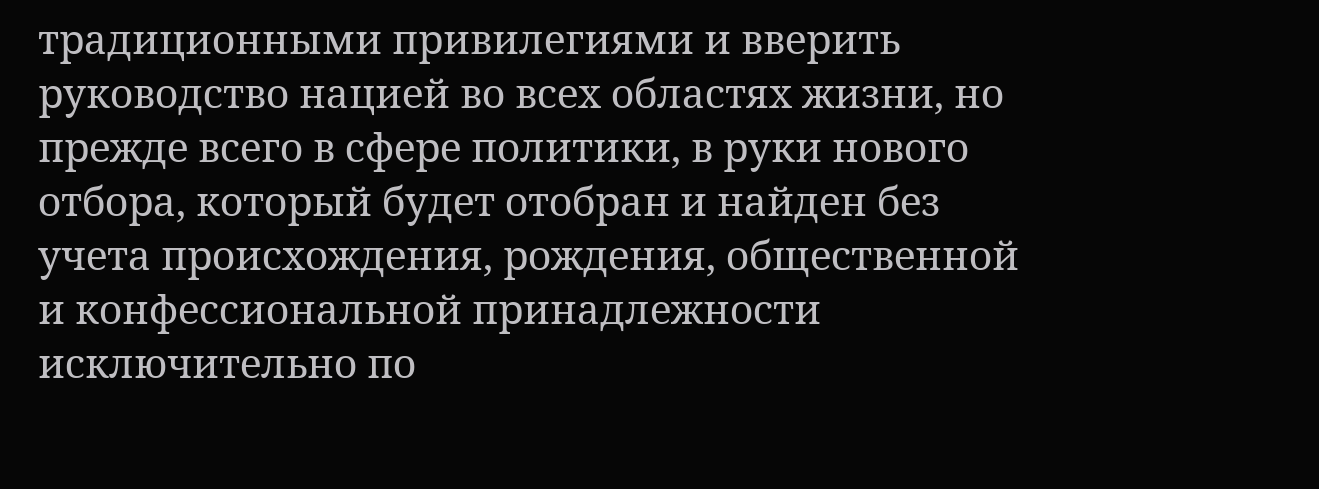традиционными привилегиями и вверить руководство нацией во всех областях жизни, но прежде всего в сфере политики, в руки нового отбора, который будет отобран и найден без учета происхождения, рождения, общественной и конфессиональной принадлежности исключительно по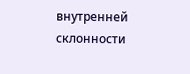внутренней склонности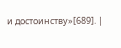и достоинству»[689]. |